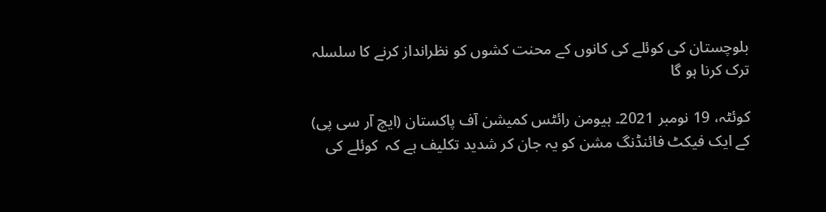بلوچستان کی کوئلے کی کانوں کے محنت کشوں کو نظرانداز کرنے کا سلسلہ ترک کرنا ہو گا

کوئٹہ، 19 نومبر 2021۔ ہیومن رائٹس کمیشن آف پاکستان (ایچ آر سی پی) کے ایک فیکٹ فائنڈنگ مشن کو یہ جان کر شدید تکلیف ہے کہ  کوئلے کی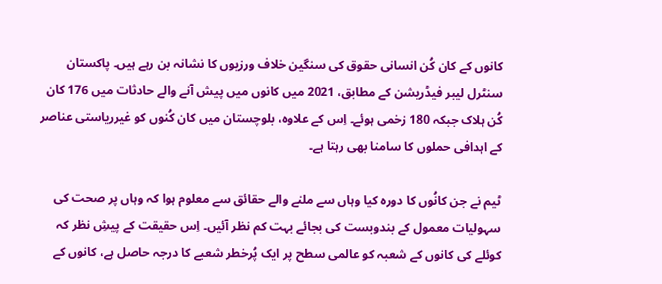کانوں کے کان کُن انسانی حقوق کی سنگین خلاف ورزیوں کا نشانہ بن رہے ہیں۔ پاکستان سنٹرل لیبر فیڈریشن کے مطابق، 2021 میں کانوں میں پیش آنے والے حادثات میں 176 کان کُن ہلاک جبکہ 180 زخمی ہوئے۔ اِس کے علاوہ، بلوچستان میں کان کُنوں کو غیرریاستی عناصر کے اہدافی حملوں کا سامنا بھی رہتا ہے۔

ٹیم نے جن کانُوں کا دورہ کیا وہاں سے ملنے والے حقائق سے معلوم ہوا کہ وہاں پر صحت کی سہولیات معمول کے بندوبست کی بجائے بہت کم نظر آئیں۔ اِس حقیقت کے پیشِ نظر کہ کوئلے کی کانوں کے شعبہ کو عالمی سطح پر ایک پُرخطر شعبے کا درجہ حاصل ہے، کانوں کے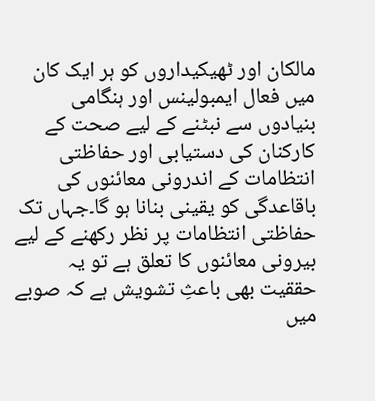مالکان اور ٹھیکیداروں کو ہر ایک کان میں فعال ایمبولینس اور ہنگامی بنیادوں سے نبٹنے کے لیے صحت کے کارکنان کی دستیابی اور حفاظتی انتظامات کے اندرونی معائنوں کی باقاعدگی کو یقینی بنانا ہو گا۔جہاں تک حفاظتی انتظامات پر نظر رکھنے کے لیے بیرونی معائنوں کا تعلق ہے تو یہ حققیت بھی باعثِ تشویش ہے کہ صوبے میں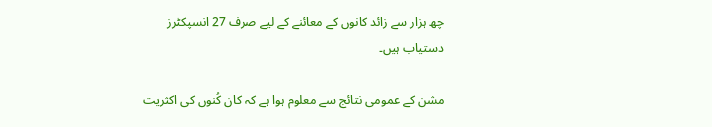چھ ہزار سے زائد کانوں کے معائنے کے لیے صرف 27 انسپکٹرز دستیاب ہیں۔

مشن کے عمومی نتائج سے معلوم ہوا ہے کہ کان کُنوں کی اکثریت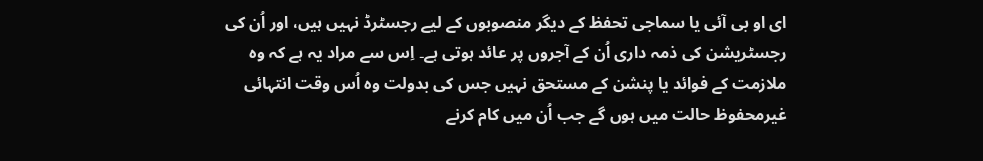ای او بی آئی یا سماجی تحفظ کے دیگر منصوبوں کے لیے رجسٹرڈ نہیں ہیں، اور اُن کی رجسٹریشن کی ذمہ داری اُن کے آجروں پر عائد ہوتی ہے۔ اِس سے مراد یہ ہے کہ وہ ملازمت کے فوائد یا پنشن کے مستحق نہیں جس کی بدولت وہ اُس وقت انتہائی غیرمحفوظ حالت میں ہوں گے جب اُن میں کام کرنے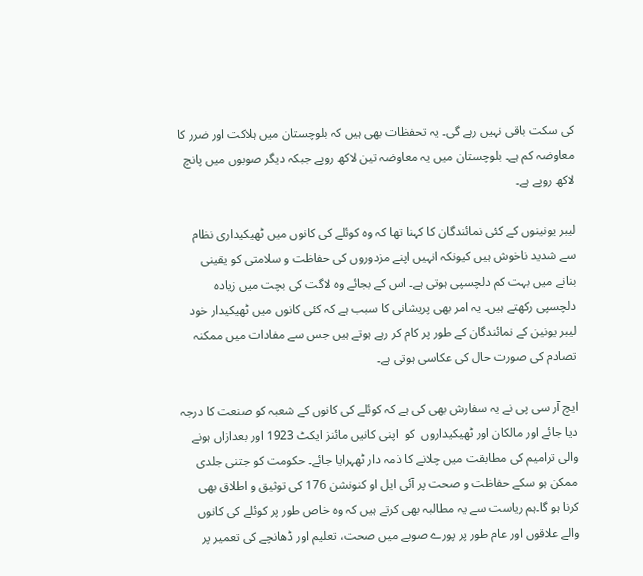کی سکت باقی نہیں رہے گی۔ یہ تحفظات بھی ہیں کہ بلوچستان میں ہلاکت اور ضرر کا معاوضہ کم ہے۔ بلوچستان میں یہ معاوضہ تین لاکھ روپے جبکہ ديگر صوبوں میں پانچ لاکھ روپے ہے۔

لیبر یونینوں کے کئی نمائندگان کا کہنا تھا کہ وہ کوئلے کی کانوں میں ٹھیکیداری نظام سے شدید ناخوش ہیں کیونکہ انہیں اپنے مزدوروں کی حفاظت و سلامتی کو یقینی بنانے میں بہت کم دلچسپی ہوتی ہے۔ اس کے بجائے وہ لاگت کی بچت میں زيادہ دلچسپی رکھتے ہیں۔ یہ امر بھی پریشانی کا سبب ہے کہ کئی کانوں میں ٹھیکیدار خود لیبر یونین کے نمائندگان کے طور پر کام کر رہے ہوتے ہیں جس سے مفادات میں ممکنہ تصادم کی صورت حال کی عکاسی ہوتی ہے۔

ایچ آر سی پی نے یہ سفارش بھی کی ہے کہ کوئلے کی کانوں کے شعبہ کو صنعت کا درجہ دیا جائے اور مالکان اور ٹھیکیداروں  کو  اپنی کانیں مائنز ایکٹ 1923 اور بعدازاں ہونے والی ترامیم کی مطابقت میں چلانے کا ذمہ دار ٹھہرایا جائے۔ حکومت کو جتنی جلدی ممکن ہو سکے حفاظت و صحت پر آئی ایل او کنونشن 176 کی توثیق و اطلاق بھی کرنا ہو گا۔ہم ریاست سے یہ مطالبہ بھی کرتے ہیں کہ وہ خاص طور پر کوئلے کی کانوں والے علاقوں اور عام طور پر پورے صوبے میں صحت، تعلیم اور ڈھانچے کی تعمیر پر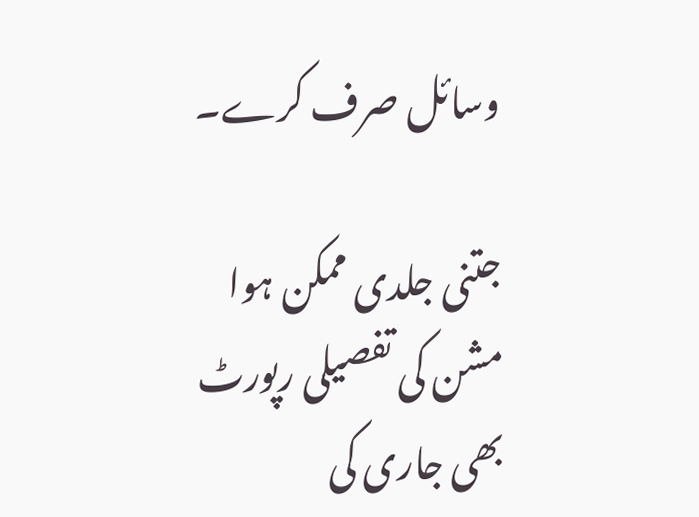وسائل صرف کرے۔

جتنی جلدی ممکن ہوا مشن کی تفصیلی رپورٹ  بھی جاری کی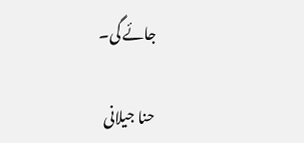جائے گی۔

حنا جیلانی